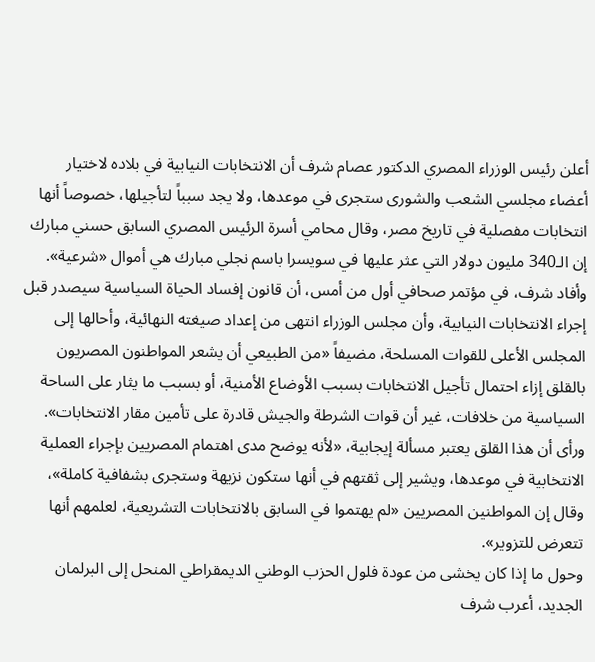أعلن رئيس الوزراء المصري الدكتور عصام شرف أن الانتخابات النيابية في بلاده لاختيار أعضاء مجلسي الشعب والشورى ستجرى في موعدها، ولا يجد سبباً لتأجيلها، خصوصاً أنها انتخابات مفصلية في تاريخ مصر، وقال محامي أسرة الرئيس المصري السابق حسني مبارك إن الـ340 مليون دولار التي عثر عليها في سويسرا باسم نجلي مبارك هي أموال «شرعية».
وأفاد شرف، في مؤتمر صحافي أول من أمس، أن قانون إفساد الحياة السياسية سيصدر قبل إجراء الانتخابات النيابية، وأن مجلس الوزراء انتهى من إعداد صيغته النهائية، وأحالها إلى المجلس الأعلى للقوات المسلحة، مضيفاً «من الطبيعي أن يشعر المواطنون المصريون بالقلق إزاء احتمال تأجيل الانتخابات بسبب الأوضاع الأمنية، أو بسبب ما يثار على الساحة السياسية من خلافات، غير أن قوات الشرطة والجيش قادرة على تأمين مقار الانتخابات».
ورأى أن هذا القلق يعتبر مسألة إيجابية، «لأنه يوضح مدى اهتمام المصريين بإجراء العملية الانتخابية في موعدها، ويشير إلى ثقتهم في أنها ستكون نزيهة وستجرى بشفافية كاملة»، وقال إن المواطنين المصريين «لم يهتموا في السابق بالانتخابات التشريعية، لعلمهم أنها تتعرض للتزوير».
وحول ما إذا كان يخشى من عودة فلول الحزب الوطني الديمقراطي المنحل إلى البرلمان الجديد، أعرب شرف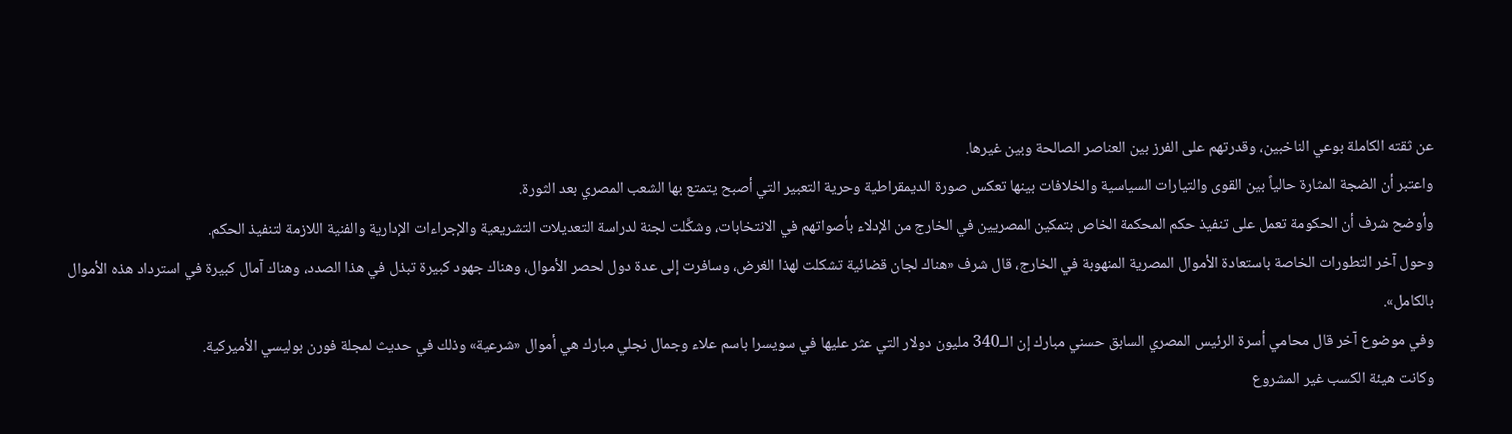عن ثقته الكاملة بوعي الناخبين، وقدرتهم على الفرز بين العناصر الصالحة وبين غيرها.
واعتبر أن الضجة المثارة حالياً بين القوى والتيارات السياسية والخلافات بينها تعكس صورة الديمقراطية وحرية التعبير التي أصبح يتمتع بها الشعب المصري بعد الثورة.
وأوضح شرف أن الحكومة تعمل على تنفيذ حكم المحكمة الخاص بتمكين المصريين في الخارج من الإدلاء بأصواتهم في الانتخابات، وشكَّلت لجنة لدراسة التعديلات التشريعية والإجراءات الإدارية والفنية اللازمة لتنفيذ الحكم.
وحول آخر التطورات الخاصة باستعادة الأموال المصرية المنهوبة في الخارج، قال شرف «هناك لجان قضائية تشكلت لهذا الغرض، وسافرت إلى عدة دول لحصر الأموال، وهناك جهود كبيرة تبذل في هذا الصدد، وهناك آمال كبيرة في استرداد هذه الأموال بالكامل».
وفي موضوع آخر قال محامي أسرة الرئيس المصري السابق حسني مبارك إن الــ340 مليون دولار التي عثر عليها في سويسرا باسم علاء وجمال نجلي مبارك هي أموال «شرعية» وذلك في حديث لمجلة فورن بوليسي الأميركية.
وكانت هيئة الكسب غير المشروع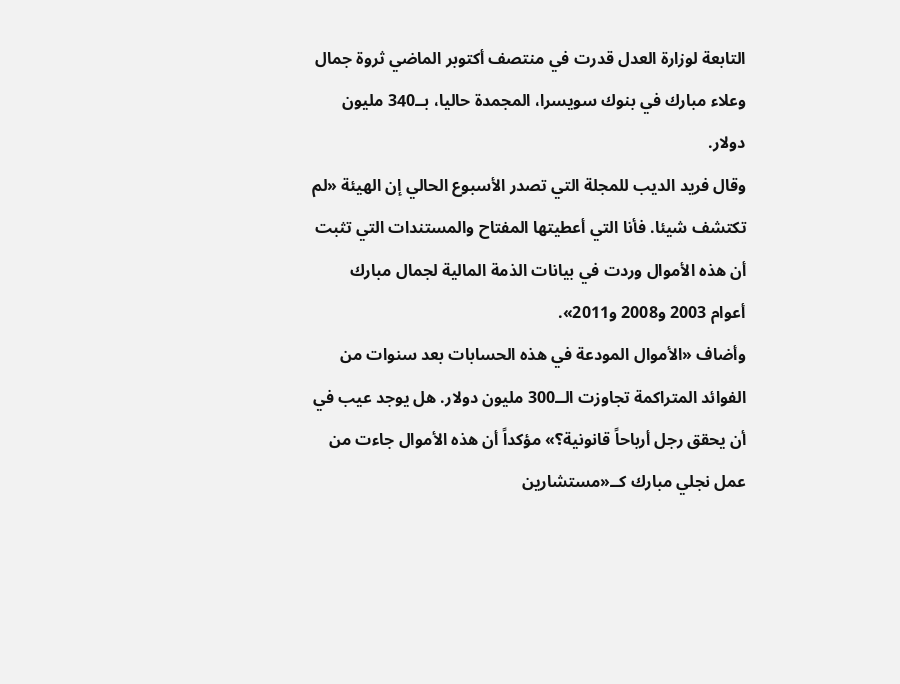التابعة لوزارة العدل قدرت في منتصف أكتوبر الماضي ثروة جمال وعلاء مبارك في بنوك سويسرا، المجمدة حاليا، بــ340 مليون دولار.
وقال فريد الديب للمجلة التي تصدر الأسبوع الحالي إن الهيئة «لم تكتشف شيئا. فأنا التي أعطيتها المفتاح والمستندات التي تثبت أن هذه الأموال وردت في بيانات الذمة المالية لجمال مبارك أعوام 2003 و2008 و2011».
وأضاف «الأموال المودعة في هذه الحسابات بعد سنوات من الفوائد المتراكمة تجاوزت الــ300 مليون دولار. هل يوجد عيب في أن يحقق رجل أرباحاً قانونية؟» مؤكداً أن هذه الأموال جاءت من عمل نجلي مبارك كــ«مستشارين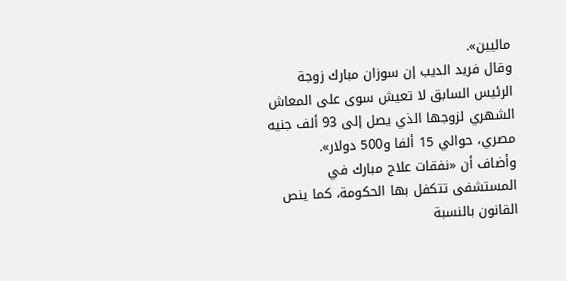ماليين».
وقال فريد الديب إن سوزان مبارك زوجة الرئيس السابق لا تعيش سوى على المعاش الشهري لزوجها الذي يصل إلى 93 ألف جنيه مصري، حوالي 15 ألفا و500 دولار».
وأضاف أن «نفقات علاج مبارك في المستشفى تتكفل بها الحكومة، كما ينص القانون بالنسبة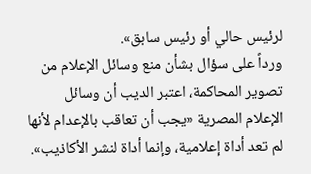لرئيس حالي أو رئيس سابق».
ورداً على سؤال بشأن منع وسائل الإعلام من تصوير المحاكمة، اعتبر الديب أن وسائل الإعلام المصرية «يجب أن تعاقب بالإعدام لأنها لم تعد أداة إعلامية، وإنما أداة لنشر الأكاذيب».